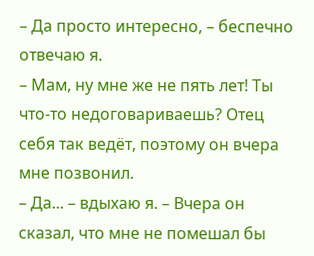– Да просто интересно, – беспечно отвечаю я.
– Мам, ну мне же не пять лет! Ты что-то недоговариваешь? Отец себя так ведёт, поэтому он вчера мне позвонил.
– Да... – вдыхаю я. – Вчера он сказал, что мне не помешал бы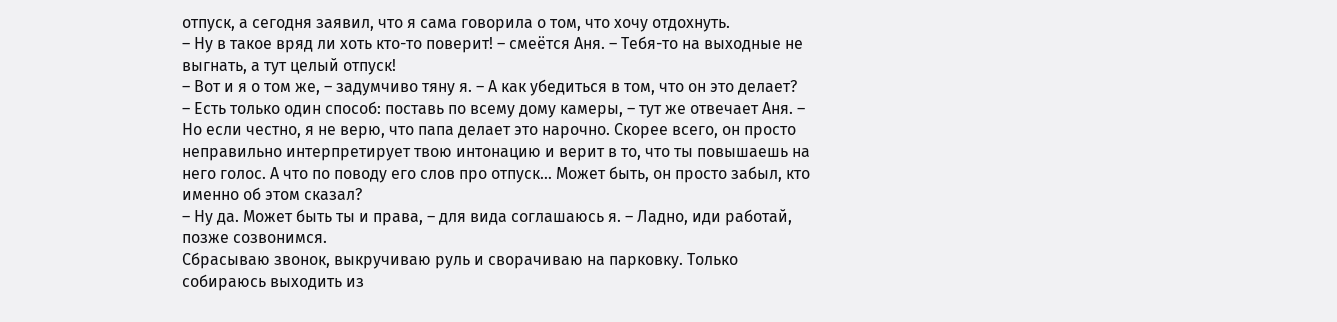отпуск, а сегодня заявил, что я сама говорила о том, что хочу отдохнуть.
– Ну в такое вряд ли хоть кто-то поверит! – смеётся Аня. – Тебя-то на выходные не выгнать, а тут целый отпуск!
– Вот и я о том же, – задумчиво тяну я. – А как убедиться в том, что он это делает?
– Есть только один способ: поставь по всему дому камеры, – тут же отвечает Аня. – Но если честно, я не верю, что папа делает это нарочно. Скорее всего, он просто неправильно интерпретирует твою интонацию и верит в то, что ты повышаешь на него голос. А что по поводу его слов про отпуск… Может быть, он просто забыл, кто именно об этом сказал?
– Ну да. Может быть ты и права, – для вида соглашаюсь я. – Ладно, иди работай, позже созвонимся.
Сбрасываю звонок, выкручиваю руль и сворачиваю на парковку. Только собираюсь выходить из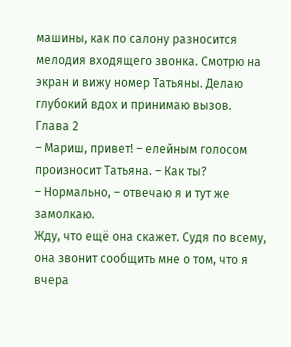машины, как по салону разносится мелодия входящего звонка. Смотрю на экран и вижу номер Татьяны. Делаю глубокий вдох и принимаю вызов.
Глава 2
– Мариш, привет! – елейным голосом произносит Татьяна. – Как ты?
– Нормально, – отвечаю я и тут же замолкаю.
Жду, что ещё она скажет. Судя по всему, она звонит сообщить мне о том, что я вчера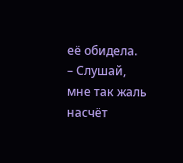её обидела.
– Слушай, мне так жаль насчёт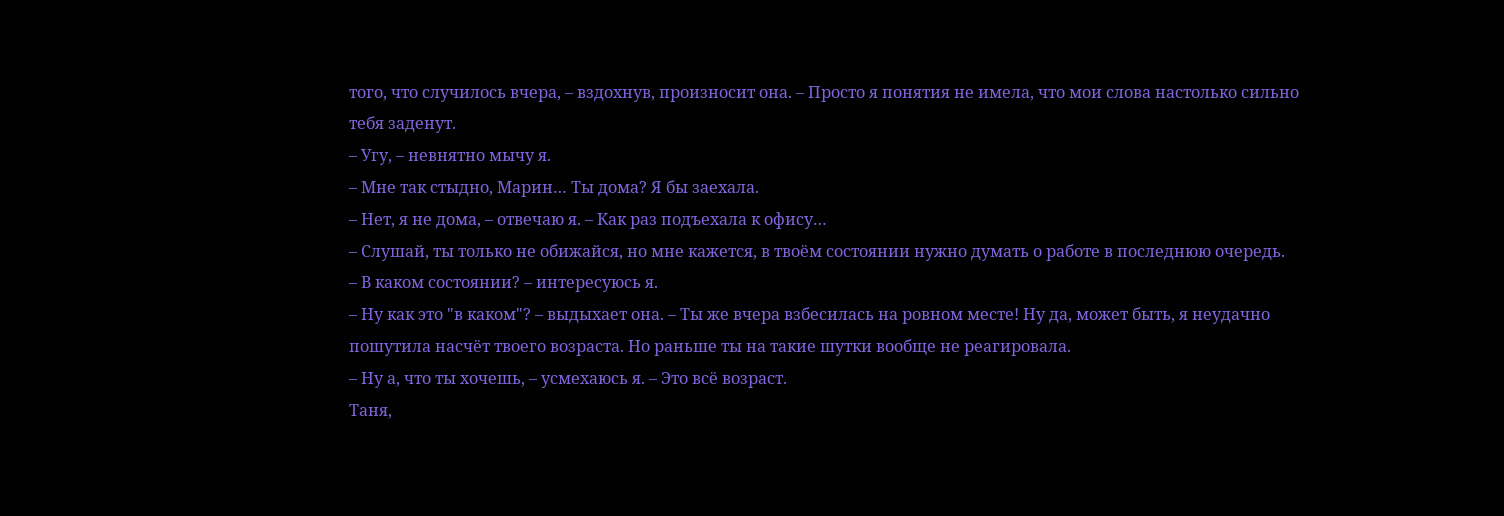того, что случилось вчера, – вздохнув, произносит она. – Просто я понятия не имела, что мои слова настолько сильно тебя заденут.
– Угу, – невнятно мычу я.
– Мне так стыдно, Марин… Ты дома? Я бы заехала.
– Нет, я не дома, – отвечаю я. – Как раз подъехала к офису…
– Слушай, ты только не обижайся, но мне кажется, в твоём состоянии нужно думать о работе в последнюю очередь.
– В каком состоянии? – интересуюсь я.
– Ну как это "в каком"? – выдыхает она. – Ты же вчера взбесилась на ровном месте! Ну да, может быть, я неудачно пошутила насчёт твоего возраста. Но раньше ты на такие шутки вообще не реагировала.
– Ну а, что ты хочешь, – усмехаюсь я. – Это всё возраст.
Таня,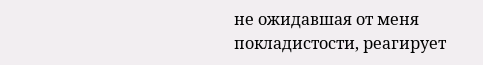не ожидавшая от меня покладистости, реагирует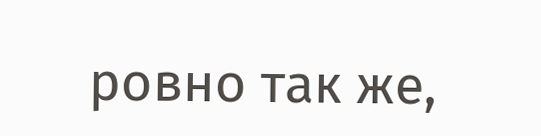ровно так же,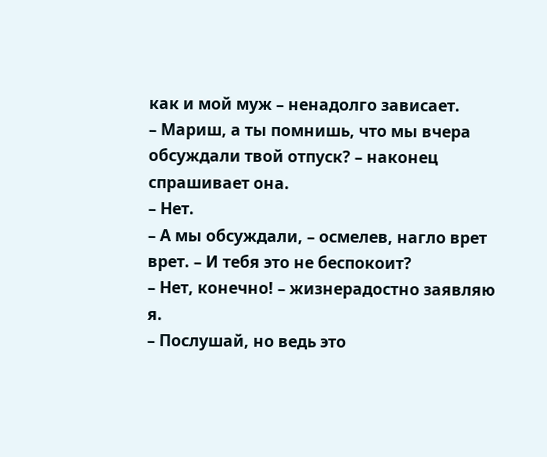как и мой муж – ненадолго зависает.
– Мариш, а ты помнишь, что мы вчера обсуждали твой отпуск? – наконец спрашивает она.
– Нет.
– А мы обсуждали, – осмелев, нагло врет врет. – И тебя это не беспокоит?
– Нет, конечно! – жизнерадостно заявляю я.
– Послушай, но ведь это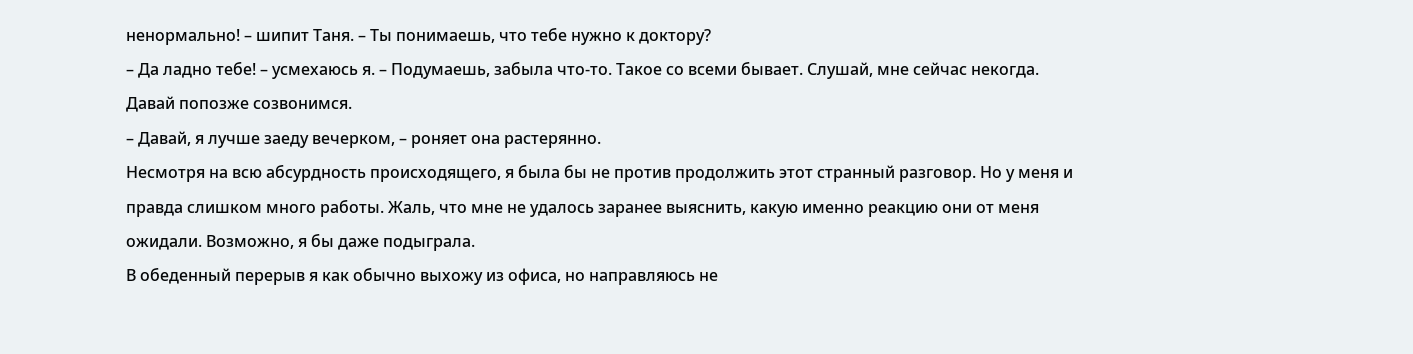ненормально! – шипит Таня. – Ты понимаешь, что тебе нужно к доктору?
– Да ладно тебе! – усмехаюсь я. – Подумаешь, забыла что-то. Такое со всеми бывает. Слушай, мне сейчас некогда. Давай попозже созвонимся.
– Давай, я лучше заеду вечерком, – роняет она растерянно.
Несмотря на всю абсурдность происходящего, я была бы не против продолжить этот странный разговор. Но у меня и правда слишком много работы. Жаль, что мне не удалось заранее выяснить, какую именно реакцию они от меня ожидали. Возможно, я бы даже подыграла.
В обеденный перерыв я как обычно выхожу из офиса, но направляюсь не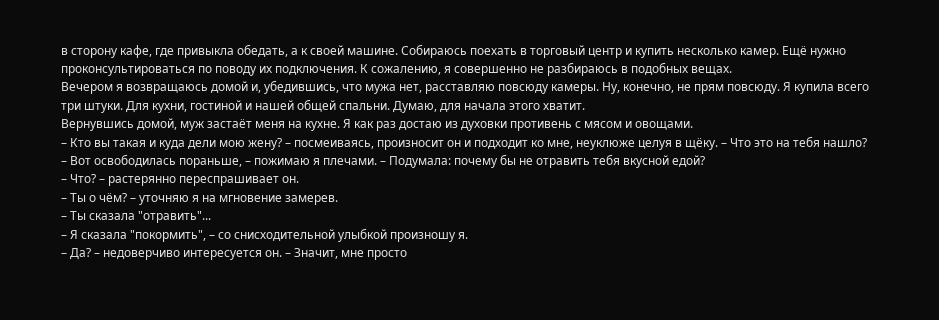в сторону кафе, где привыкла обедать, а к своей машине. Собираюсь поехать в торговый центр и купить несколько камер. Ещё нужно проконсультироваться по поводу их подключения. К сожалению, я совершенно не разбираюсь в подобных вещах.
Вечером я возвращаюсь домой и, убедившись, что мужа нет, расставляю повсюду камеры. Ну, конечно, не прям повсюду. Я купила всего три штуки. Для кухни, гостиной и нашей общей спальни. Думаю, для начала этого хватит.
Вернувшись домой, муж застаёт меня на кухне. Я как раз достаю из духовки противень с мясом и овощами.
– Кто вы такая и куда дели мою жену? – посмеиваясь, произносит он и подходит ко мне, неуклюже целуя в щёку. – Что это на тебя нашло?
– Вот освободилась пораньше, – пожимаю я плечами. – Подумала: почему бы не отравить тебя вкусной едой?
– Что? – растерянно переспрашивает он.
– Ты о чём? – уточняю я на мгновение замерев.
– Ты сказала "отравить"...
– Я сказала "покормить", – со снисходительной улыбкой произношу я.
– Да? – недоверчиво интересуется он. – Значит, мне просто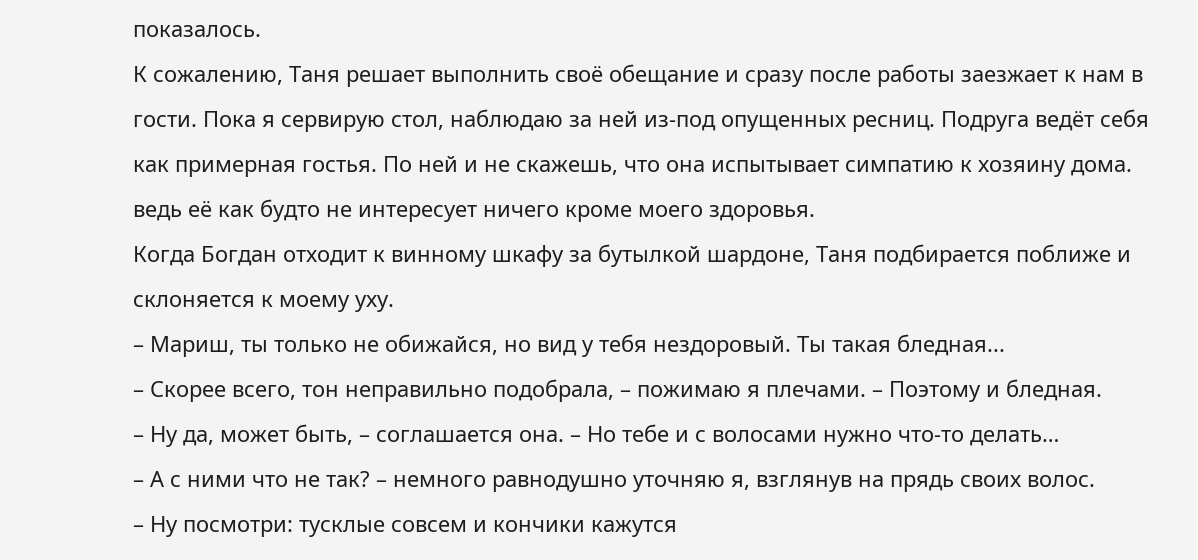показалось.
К сожалению, Таня решает выполнить своё обещание и сразу после работы заезжает к нам в гости. Пока я сервирую стол, наблюдаю за ней из-под опущенных ресниц. Подруга ведёт себя как примерная гостья. По ней и не скажешь, что она испытывает симпатию к хозяину дома. ведь её как будто не интересует ничего кроме моего здоровья.
Когда Богдан отходит к винному шкафу за бутылкой шардоне, Таня подбирается поближе и склоняется к моему уху.
– Мариш, ты только не обижайся, но вид у тебя нездоровый. Ты такая бледная...
– Скорее всего, тон неправильно подобрала, – пожимаю я плечами. – Поэтому и бледная.
– Ну да, может быть, – соглашается она. – Но тебе и с волосами нужно что-то делать…
– А с ними что не так? – немного равнодушно уточняю я, взглянув на прядь своих волос.
– Ну посмотри: тусклые совсем и кончики кажутся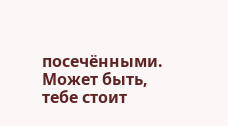посечёнными. Может быть, тебе стоит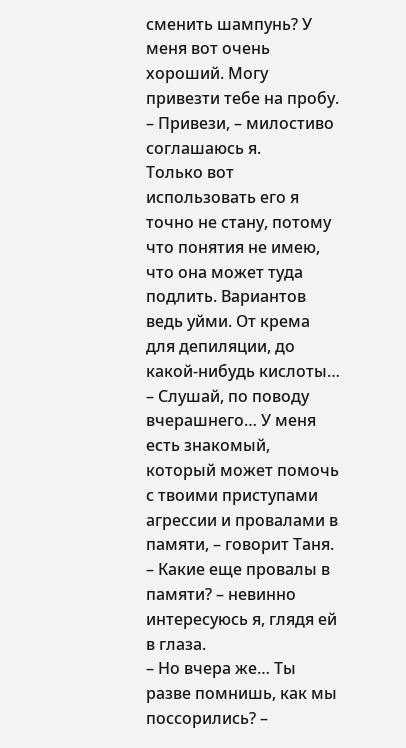сменить шампунь? У меня вот очень хороший. Могу привезти тебе на пробу.
– Привези, – милостиво соглашаюсь я.
Только вот использовать его я точно не стану, потому что понятия не имею, что она может туда подлить. Вариантов ведь уйми. От крема для депиляции, до какой-нибудь кислоты…
– Слушай, по поводу вчерашнего… У меня есть знакомый, который может помочь с твоими приступами агрессии и провалами в памяти, – говорит Таня.
– Какие еще провалы в памяти? – невинно интересуюсь я, глядя ей в глаза.
– Но вчера же… Ты разве помнишь, как мы поссорились? –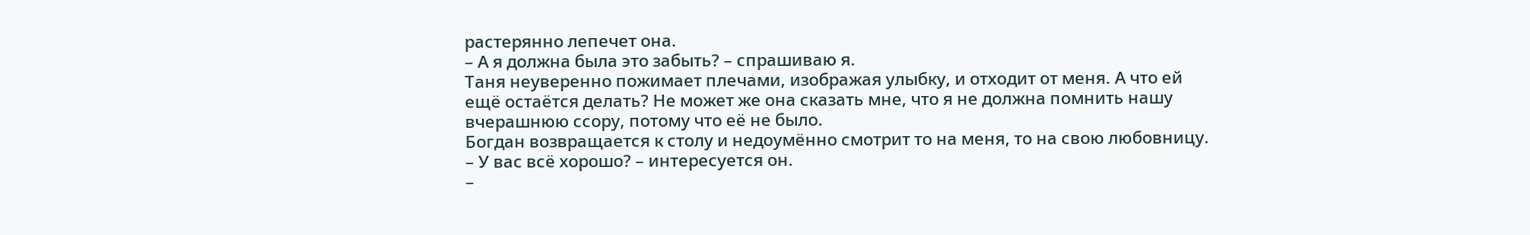растерянно лепечет она.
– А я должна была это забыть? – спрашиваю я.
Таня неуверенно пожимает плечами, изображая улыбку, и отходит от меня. А что ей ещё остаётся делать? Не может же она сказать мне, что я не должна помнить нашу вчерашнюю ссору, потому что её не было.
Богдан возвращается к столу и недоумённо смотрит то на меня, то на свою любовницу.
– У вас всё хорошо? – интересуется он.
–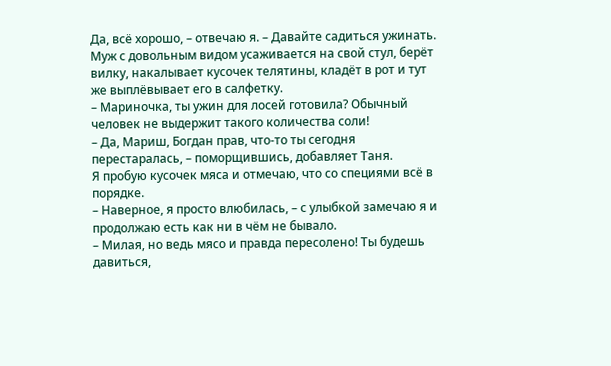Да, всё хорошо, – отвечаю я. – Давайте садиться ужинать.
Муж с довольным видом усаживается на свой стул, берёт вилку, накалывает кусочек телятины, кладёт в рот и тут же выплёвывает его в салфетку.
– Мариночка, ты ужин для лосей готовила? Обычный человек не выдержит такого количества соли!
– Да, Мариш, Богдан прав, что-то ты сегодня перестаралась, – поморщившись, добавляет Таня.
Я пробую кусочек мяса и отмечаю, что со специями всё в порядке.
– Наверное, я просто влюбилась, – с улыбкой замечаю я и продолжаю есть как ни в чём не бывало.
– Милая, но ведь мясо и правда пересолено! Ты будешь давиться,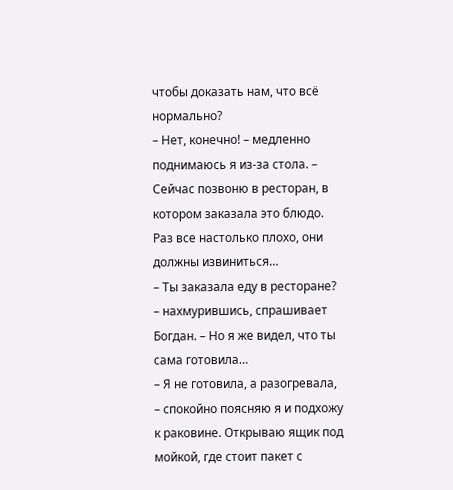чтобы доказать нам, что всё нормально?
– Нет, конечно! – медленно поднимаюсь я из-за стола. – Сейчас позвоню в ресторан, в котором заказала это блюдо. Раз все настолько плохо, они должны извиниться…
– Ты заказала еду в ресторане? – нахмурившись, спрашивает Богдан. – Но я же видел, что ты сама готовила…
– Я не готовила, а разогревала, – спокойно поясняю я и подхожу к раковине. Открываю ящик под мойкой, где стоит пакет с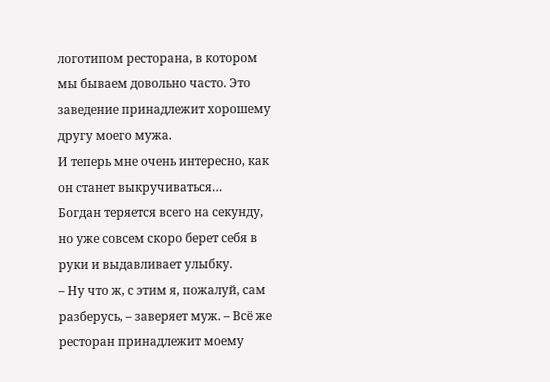логотипом ресторана, в котором мы бываем довольно часто. Это заведение принадлежит хорошему другу моего мужа.
И теперь мне очень интересно, как он станет выкручиваться…
Богдан теряется всего на секунду, но уже совсем скоро берет себя в руки и выдавливает улыбку.
– Ну что ж, с этим я, пожалуй, сам разберусь, – заверяет муж. – Всё же ресторан принадлежит моему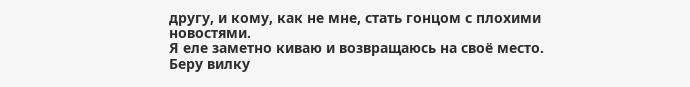другу, и кому, как не мне, стать гонцом с плохими новостями.
Я еле заметно киваю и возвращаюсь на своё место. Беру вилку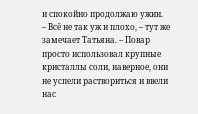и спокойно продолжаю ужин.
– Всё не так уж и плохо, – тут же замечает Татьяна. – Повар просто использовал крупные кристаллы соли, наверное, они не успели раствориться и ввели нас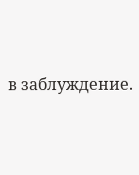в заблуждение.